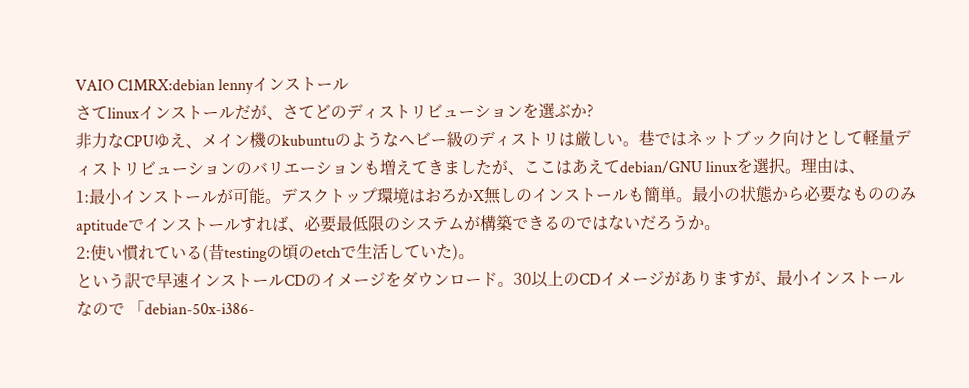VAIO C1MRX:debian lennyインストール
さてlinuxインストールだが、さてどのディストリビューションを選ぶか?
非力なCPUゆえ、メイン機のkubuntuのようなヘビー級のディストリは厳しい。巷ではネットブック向けとして軽量ディストリビューションのバリエーションも増えてきましたが、ここはあえてdebian/GNU linuxを選択。理由は、
1:最小インストールが可能。デスクトップ環境はおろかX無しのインストールも簡単。最小の状態から必要なもののみaptitudeでインストールすれば、必要最低限のシステムが構築できるのではないだろうか。
2:使い慣れている(昔testingの頃のetchで生活していた)。
という訳で早速インストールCDのイメージをダウンロード。30以上のCDイメージがありますが、最小インストールなので 「debian-50x-i386-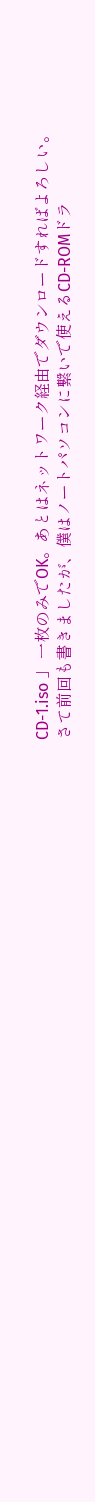CD-1.iso 」 一枚のみでOK。あとはネットワーク経由でダウンロードすればよろしい。
さて前回も書きましたが、僕はノートパソコンに繋いで使えるCD-ROMドラ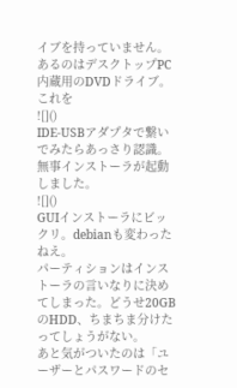イブを持っていません。あるのはデスクトップPC内蔵用のDVDドライブ。これを
![]()
IDE-USBアダプタで繋いでみたらあっさり認識。無事インストーラが起動しました。
![]()
GUIインストーラにビックリ。debianも変わったねえ。
パーティションはインストーラの言いなりに決めてしまった。どうせ20GBのHDD、ちまちま分けたってしょうがない。
あと気がついたのは「ユーザーとパスワードのセ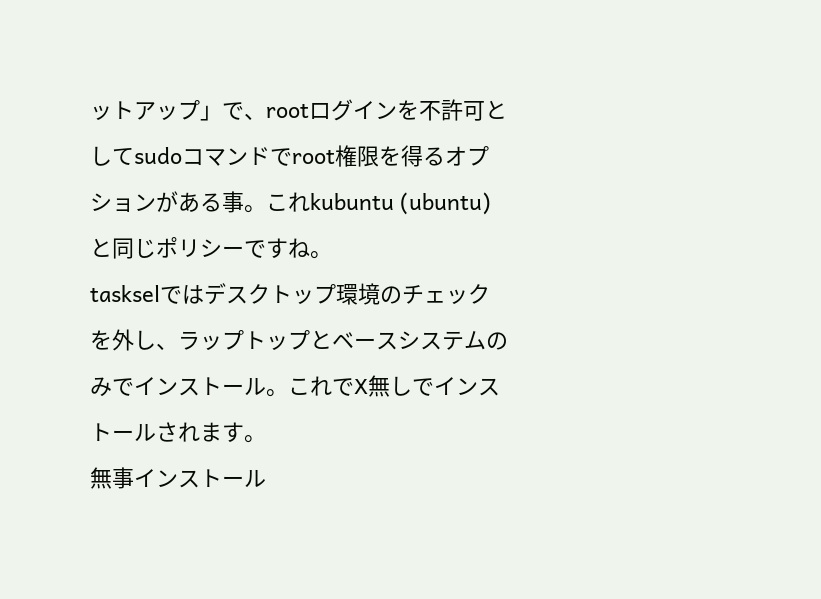ットアップ」で、rootログインを不許可としてsudoコマンドでroot権限を得るオプションがある事。これkubuntu (ubuntu) と同じポリシーですね。
taskselではデスクトップ環境のチェックを外し、ラップトップとベースシステムのみでインストール。これでX無しでインストールされます。
無事インストール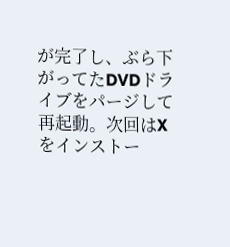が完了し、ぶら下がってたDVDドライブをパージして再起動。次回はXをインストー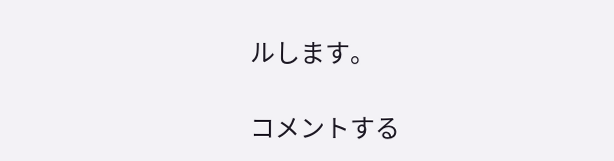ルします。

コメントする